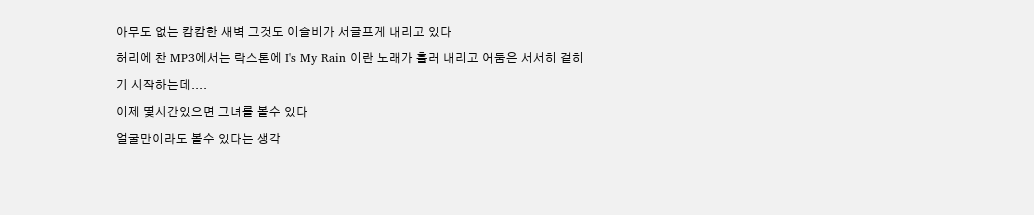아무도 없는 캄캄한 새벽 그것도 이슬비가 서글프게 내리고 있다
허리에 찬 MP3에서는 락스톤에 I's My Rain 이란 노래가 흘러 내리고 어둠은 서서히 겉히기 시작하는데....
이제 몇시간있으면 그녀를 볼수 있다
얼굴만이라도 볼수 있다는 생각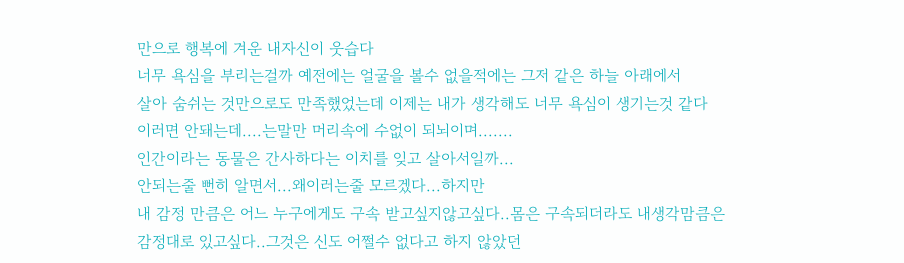만으로 행복에 겨운 내자신이 웃습다
너무 욕심을 부리는걸까 예전에는 얼굴을 볼수 없을적에는 그저 같은 하늘 아래에서
살아 숨쉬는 것만으로도 만족했었는데 이제는 내가 생각해도 너무 욕심이 생기는것 같다
이러면 안돼는데....는말만 머리속에 수없이 되뇌이며.......
인간이라는 동물은 간사하다는 이치를 잊고 살아서일까...
안되는줄 뻔히 알면서...왜이러는줄 모르겠다...하지만
내 감정 만큼은 어느 누구에게도 구속 받고싶지않고싶다..몸은 구속되더라도 내생각맘큼은
감정대로 있고싶다..그것은 신도 어쩔수 없다고 하지 않았던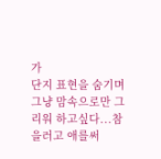가
단지 표현을 숨기며 그냥 맘속으로만 그리워 하고싶다...참을러고 애를써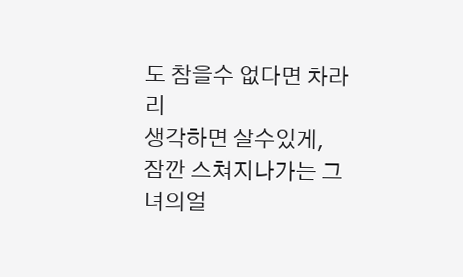도 참을수 없다면 차라리
생각하면 살수있게,
잠깐 스쳐지나가는 그녀의얼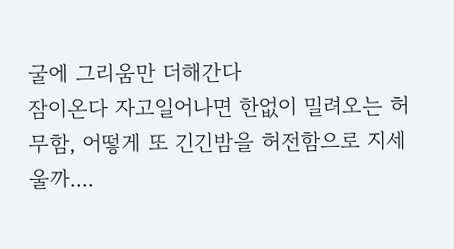굴에 그리움만 더해간다
잠이온다 자고일어나면 한없이 밀려오는 허무함, 어떻게 또 긴긴밤을 허전함으로 지세울까....